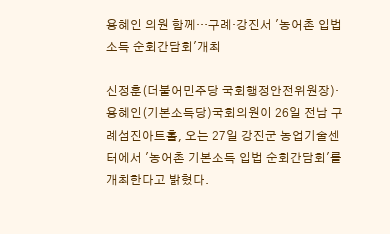용혜인 의원 함께…구례·강진서 '농어촌 입법소득 순회간담회'개최

신정훈(더불어민주당 국회행정안전위원장)·용혜인(기본소득당)국회의원이 26일 전남 구례섬진아트홀, 오는 27일 강진군 농업기술센터에서 '농어촌 기본소득 입법 순회간담회'를 개최한다고 밝혔다.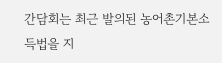간담회는 최근 발의된 농어촌기본소득법을 지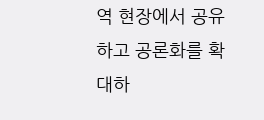역 현장에서 공유하고 공론화를 확대하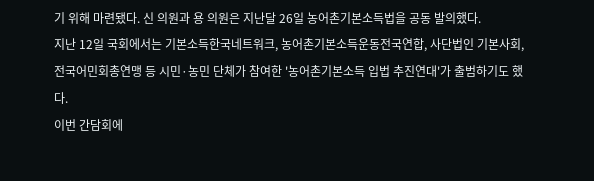기 위해 마련됐다. 신 의원과 용 의원은 지난달 26일 농어촌기본소득법을 공동 발의했다.
지난 12일 국회에서는 기본소득한국네트워크, 농어촌기본소득운동전국연합, 사단법인 기본사회, 전국어민회총연맹 등 시민·농민 단체가 참여한 '농어촌기본소득 입법 추진연대'가 출범하기도 했다.
이번 간담회에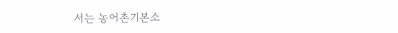서는 농어촌기본소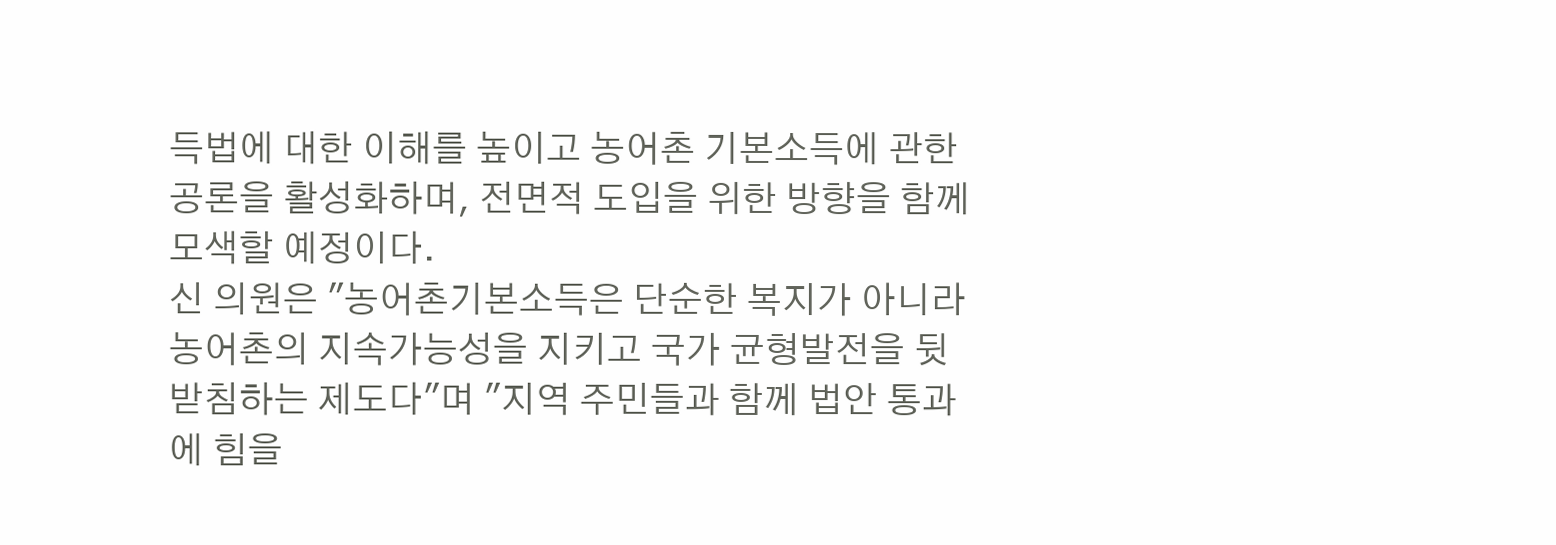득법에 대한 이해를 높이고 농어촌 기본소득에 관한 공론을 활성화하며, 전면적 도입을 위한 방향을 함께 모색할 예정이다.
신 의원은 "농어촌기본소득은 단순한 복지가 아니라 농어촌의 지속가능성을 지키고 국가 균형발전을 뒷받침하는 제도다"며 "지역 주민들과 함께 법안 통과에 힘을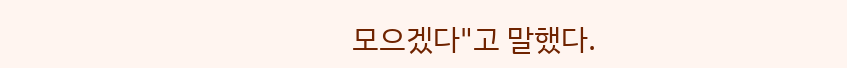모으겠다"고 말했다.